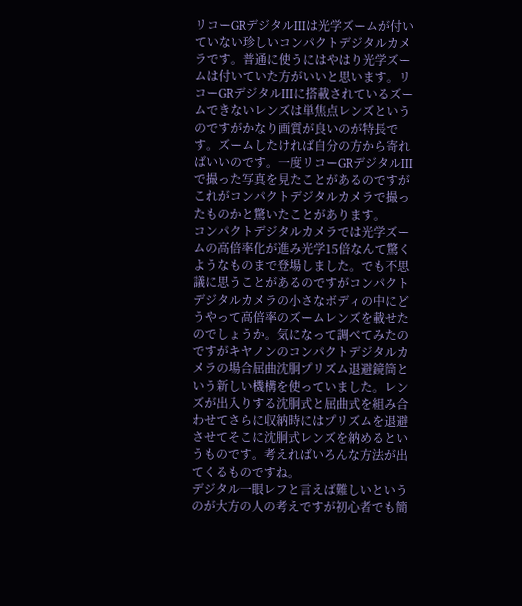リコーGRデジタルIIIは光学ズームが付いていない珍しいコンパクトデジタルカメラです。普通に使うにはやはり光学ズームは付いていた方がいいと思います。リコーGRデジタルIIIに搭載されているズームできないレンズは単焦点レンズというのですがかなり画質が良いのが特長です。ズームしたければ自分の方から寄ればいいのです。一度リコーGRデジタルIIIで撮った写真を見たことがあるのですがこれがコンパクトデジタルカメラで撮ったものかと驚いたことがあります。
コンパクトデジタルカメラでは光学ズームの高倍率化が進み光学15倍なんて驚くようなものまで登場しました。でも不思議に思うことがあるのですがコンパクトデジタルカメラの小さなボディの中にどうやって高倍率のズームレンズを載せたのでしょうか。気になって調べてみたのですがキヤノンのコンパクトデジタルカメラの場合屈曲沈胴プリズム退避鏡筒という新しい機構を使っていました。レンズが出入りする沈胴式と屈曲式を組み合わせてさらに収納時にはプリズムを退避させてそこに沈胴式レンズを納めるというものです。考えればいろんな方法が出てくるものですね。
デジタル一眼レフと言えば難しいというのが大方の人の考えですが初心者でも簡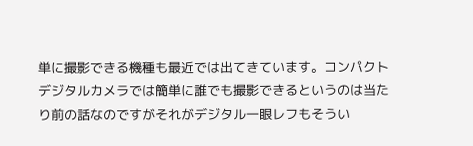単に撮影できる機種も最近では出てきています。コンパクトデジタルカメラでは簡単に誰でも撮影できるというのは当たり前の話なのですがそれがデジタル一眼レフもそうい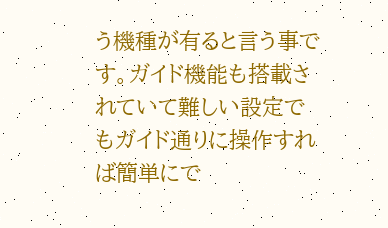う機種が有ると言う事です。ガイド機能も搭載されていて難しい設定でもガイド通りに操作すれば簡単にで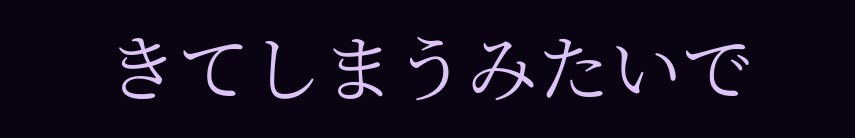きてしまうみたいで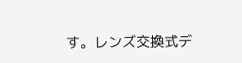す。レンズ交換式デ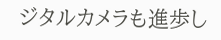ジタルカメラも進歩し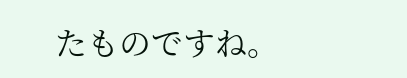たものですね。